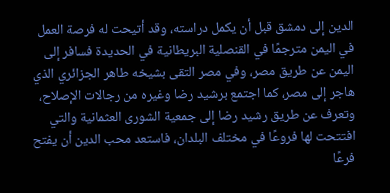الدين إلى دمشق قبل أن يكمل دراسته، وقد أتيحت له فرصة العمل في اليمن مترجمًا في القنصلية البريطانية في الحديدة فسافر إلى اليمن عن طريق مصر، وفي مصر التقى بشيخه طاهر الجزائري الذي هاجر إلى مصر، كما اجتمع برشيد رضا وغيره من رجالات الإصلاح، وتعرف عن طريق رشيد رضا إلى جمعية الشورى العثمانية والتي افتتحت لها فروعًا في مختلف البلدان، فاستعد محب الدين أن يفتح فرعًا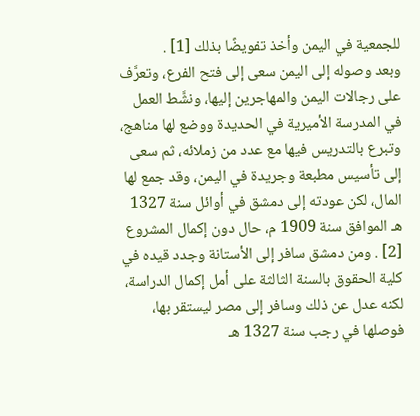للجمعية في اليمن وأخذ تفويضًا بذلك [1] .
وبعد وصوله إلى اليمن سعى إلى فتح الفرع، وتعرَّف على رجالات اليمن والمهاجرين إليها، ونشَّط العمل في المدرسة الأميرية في الحديدة ووضع لها مناهج، وتبرع بالتدريس فيها مع عدد من زملائه، ثم سعى إلى تأسيس مطبعة وجريدة في اليمن، وقد جمع لها المال، لكن عودته إلى دمشق في أوائل سنة 1327 هـ الموافق سنة 1909 م، حال دون إكمال المشروع [2] . ومن دمشق سافر إلى الأستانة وجدد قيده في كلية الحقوق بالسنة الثالثة على أمل إكمال الدراسة، لكنه عدل عن ذلك وسافر إلى مصر ليستقر بها، فوصلها في رجب سنة 1327 هـ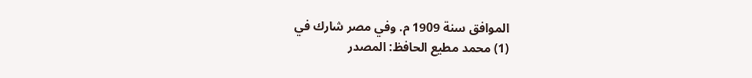الموافق سنة 1909 م. وفي مصر شارك في
(1) محمد مطيع الحافظ: المصدر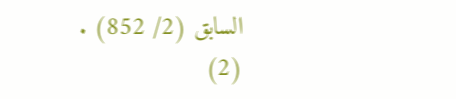السابق (2/ 852) .
(2)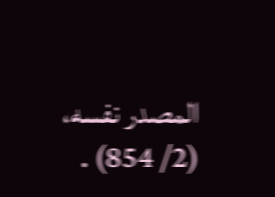المصدر نفسه، (2/ 854) .